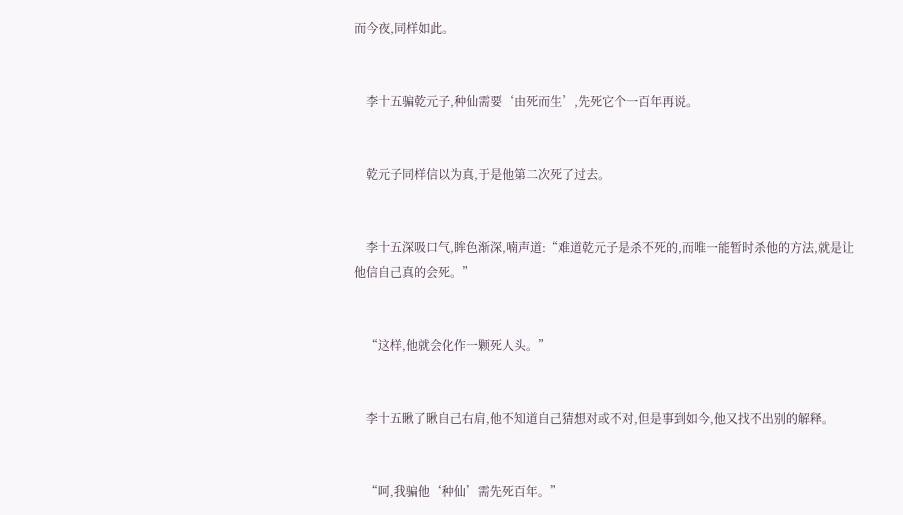而今夜,同样如此。


    李十五骗乾元子,种仙需要‘由死而生’,先死它个一百年再说。


    乾元子同样信以为真,于是他第二次死了过去。


    李十五深吸口气,眸色渐深,喃声道:“难道乾元子是杀不死的,而唯一能暂时杀他的方法,就是让他信自己真的会死。”


    “这样,他就会化作一颗死人头。”


    李十五瞅了瞅自己右肩,他不知道自己猜想对或不对,但是事到如今,他又找不出别的解释。


    “呵,我骗他‘种仙’需先死百年。”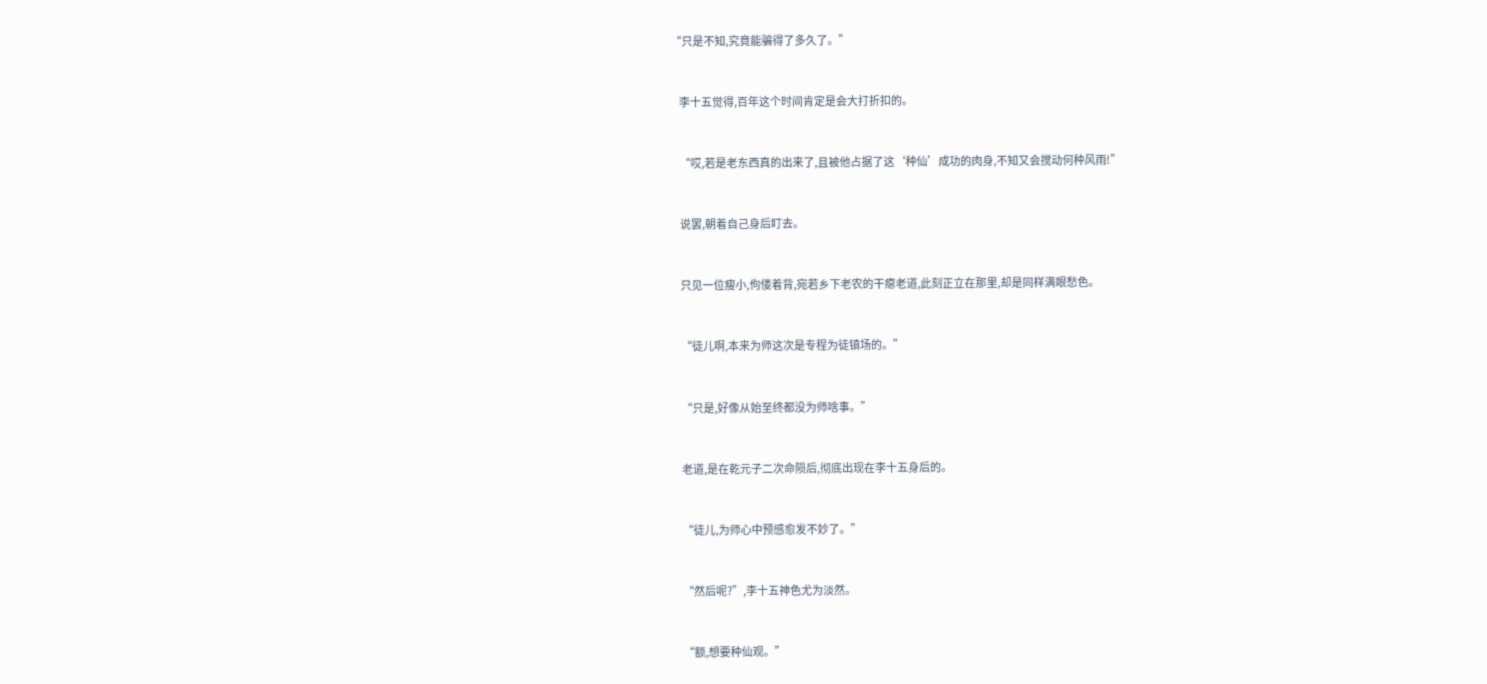“只是不知,究竟能骗得了多久了。”


    李十五觉得,百年这个时间肯定是会大打折扣的。


    “哎,若是老东西真的出来了,且被他占据了这‘种仙’成功的肉身,不知又会搅动何种风雨!”


    说罢,朝着自己身后盯去。


    只见一位瘦小,佝偻着背,宛若乡下老农的干瘪老道,此刻正立在那里,却是同样满眼愁色。


    “徒儿啊,本来为师这次是专程为徒镇场的。”


    “只是,好像从始至终都没为师啥事。”


    老道,是在乾元子二次命陨后,彻底出现在李十五身后的。


    “徒儿,为师心中预感愈发不妙了。”


    “然后呢?”,李十五神色尤为淡然。


    “额,想要种仙观。”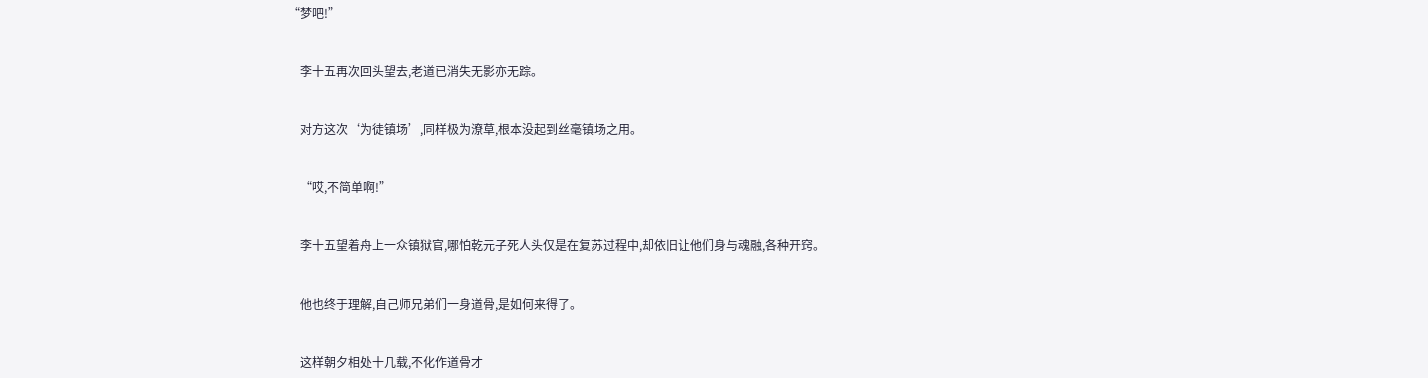“梦吧!”


    李十五再次回头望去,老道已消失无影亦无踪。


    对方这次‘为徒镇场’,同样极为潦草,根本没起到丝毫镇场之用。


    “哎,不简单啊!”


    李十五望着舟上一众镇狱官,哪怕乾元子死人头仅是在复苏过程中,却依旧让他们身与魂融,各种开窍。


    他也终于理解,自己师兄弟们一身道骨,是如何来得了。


    这样朝夕相处十几载,不化作道骨才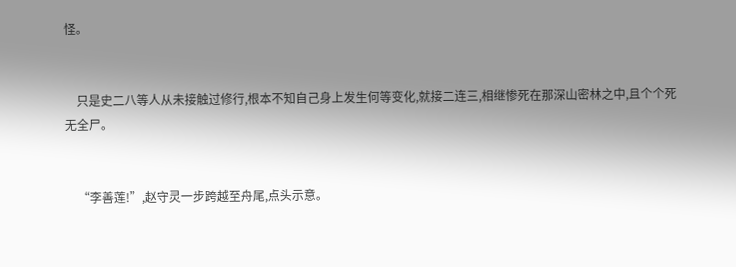怪。


    只是史二八等人从未接触过修行,根本不知自己身上发生何等变化,就接二连三,相继惨死在那深山密林之中,且个个死无全尸。


    “李善莲!”,赵守灵一步跨越至舟尾,点头示意。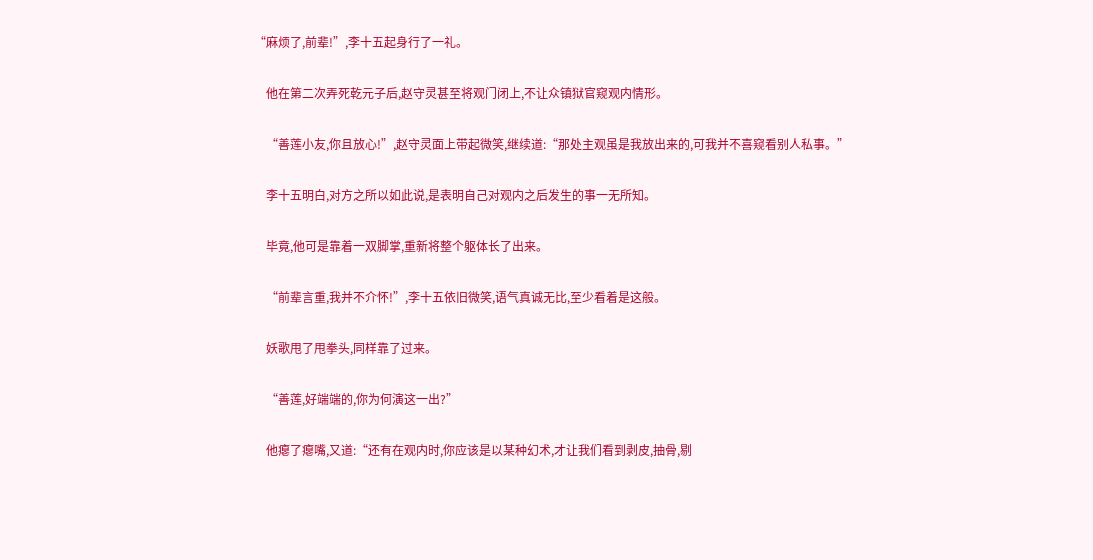“麻烦了,前辈!”,李十五起身行了一礼。


    他在第二次弄死乾元子后,赵守灵甚至将观门闭上,不让众镇狱官窥观内情形。


    “善莲小友,你且放心!”,赵守灵面上带起微笑,继续道:“那处主观虽是我放出来的,可我并不喜窥看别人私事。”


    李十五明白,对方之所以如此说,是表明自己对观内之后发生的事一无所知。


    毕竟,他可是靠着一双脚掌,重新将整个躯体长了出来。


    “前辈言重,我并不介怀!”,李十五依旧微笑,语气真诚无比,至少看着是这般。


    妖歌甩了甩拳头,同样靠了过来。


    “善莲,好端端的,你为何演这一出?”


    他瘪了瘪嘴,又道:“还有在观内时,你应该是以某种幻术,才让我们看到剥皮,抽骨,剔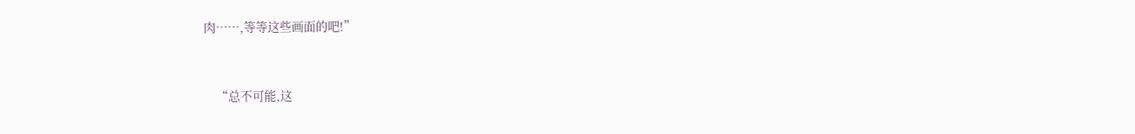肉……,等等这些画面的吧!”


    “总不可能,这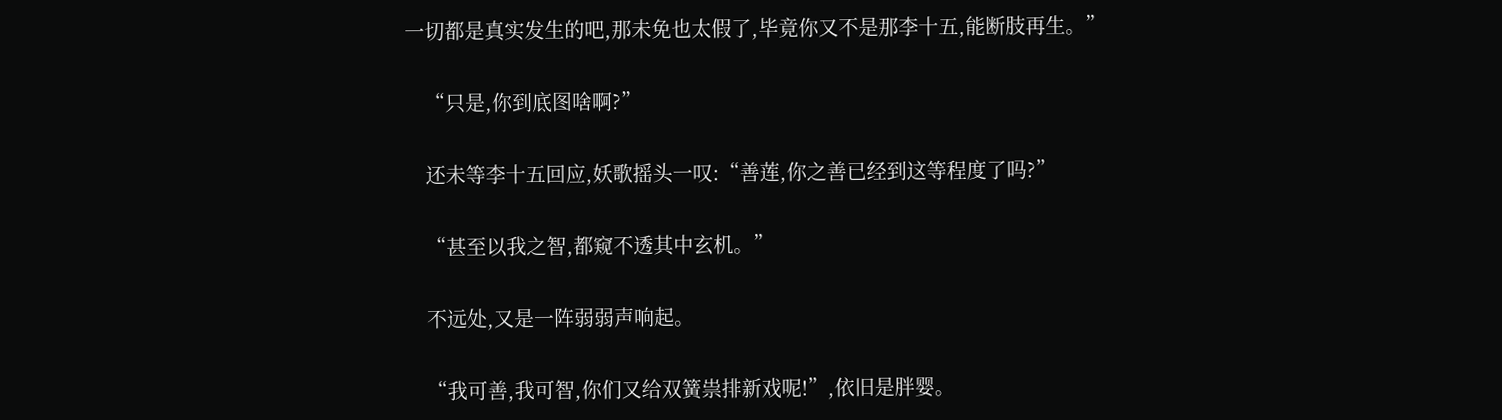一切都是真实发生的吧,那未免也太假了,毕竟你又不是那李十五,能断肢再生。”


    “只是,你到底图啥啊?”


    还未等李十五回应,妖歌摇头一叹:“善莲,你之善已经到这等程度了吗?”


    “甚至以我之智,都窥不透其中玄机。”


    不远处,又是一阵弱弱声响起。


    “我可善,我可智,你们又给双簧祟排新戏呢!”,依旧是胖婴。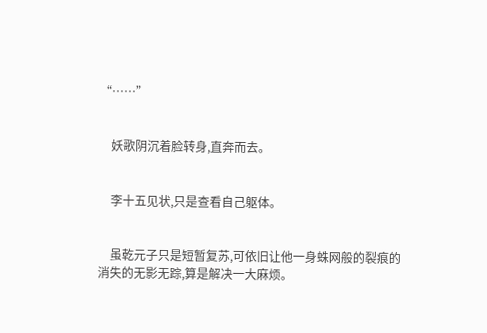“……”


    妖歌阴沉着脸转身,直奔而去。


    李十五见状,只是查看自己躯体。


    虽乾元子只是短暂复苏,可依旧让他一身蛛网般的裂痕的消失的无影无踪,算是解决一大麻烦。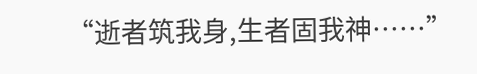“逝者筑我身,生者固我神……”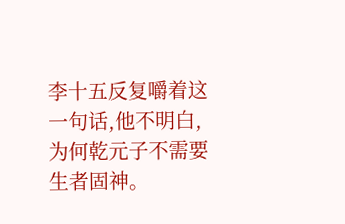李十五反复嚼着这一句话,他不明白,为何乾元子不需要生者固神。